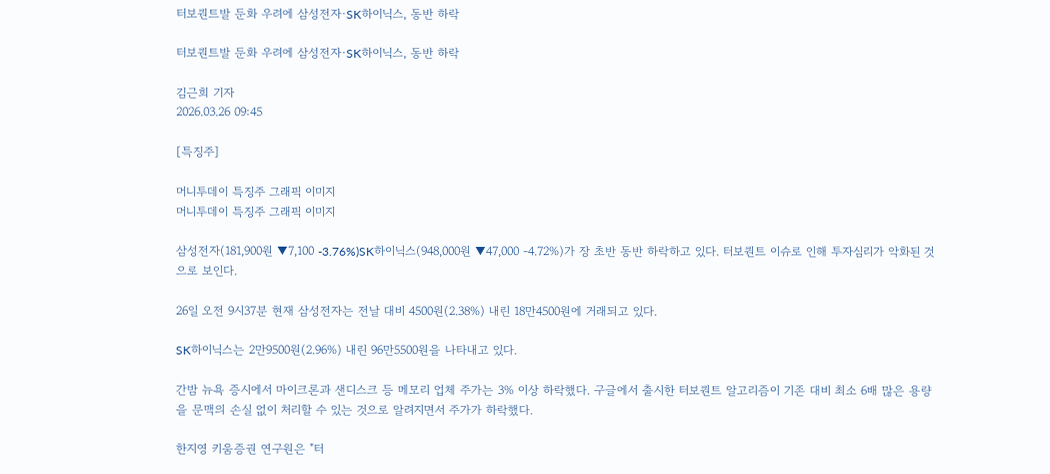터보퀀트발 둔화 우려에 삼성전자·SK하이닉스, 동반 하락

터보퀀트발 둔화 우려에 삼성전자·SK하이닉스, 동반 하락

김근희 기자
2026.03.26 09:45

[특징주]

머니투데이 특징주 그래픽 이미지
머니투데이 특징주 그래픽 이미지

삼성전자(181,900원 ▼7,100 -3.76%)SK하이닉스(948,000원 ▼47,000 -4.72%)가 장 초반 동반 하락하고 있다. 터보퀀트 이슈로 인해 투자심리가 악화된 것으로 보인다.

26일 오전 9시37분 현재 삼성전자는 전날 대비 4500원(2.38%) 내린 18만4500원에 거래되고 있다.

SK하이닉스는 2만9500원(2.96%) 내린 96만5500원을 나타내고 있다.

간밤 뉴욕 증시에서 마이크론과 샌디스크 등 메모리 업체 주가는 3% 이상 하락했다. 구글에서 출시한 터보퀀트 알고리즘이 기존 대비 최소 6배 많은 용량을 문맥의 손실 없이 처리할 수 있는 것으로 알려지면서 주가가 하락했다.

한지영 키움증권 연구원은 "터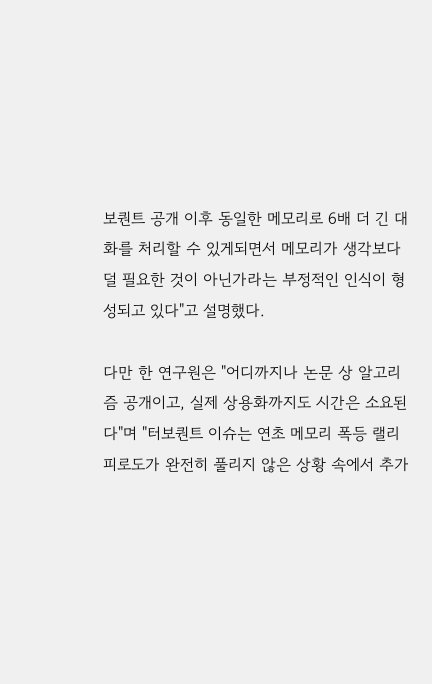보퀀트 공개 이후 동일한 메모리로 6배 더 긴 대화를 처리할 수 있게되면서 메모리가 생각보다 덜 필요한 것이 아닌가라는 부정적인 인식이 형성되고 있다"고 설명했다.

다만 한 연구원은 "어디까지나 논문 상 알고리즘 공개이고, 실제 상용화까지도 시간은 소요된다"며 "터보퀀트 이슈는 연초 메모리 폭등 랠리 피로도가 완전히 풀리지 않은 상황 속에서 추가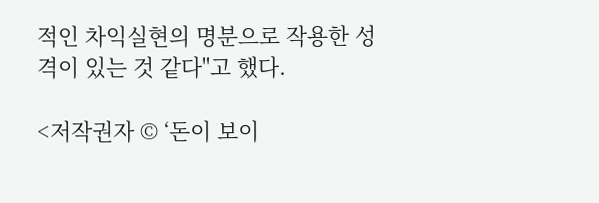적인 차익실현의 명분으로 작용한 성격이 있는 것 같다"고 했다.

<저작권자 © ‘돈이 보이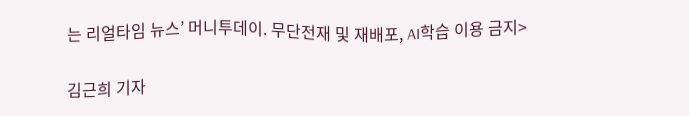는 리얼타임 뉴스’ 머니투데이. 무단전재 및 재배포, AI학습 이용 금지>

김근희 기자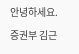안녕하세요. 증권부 김근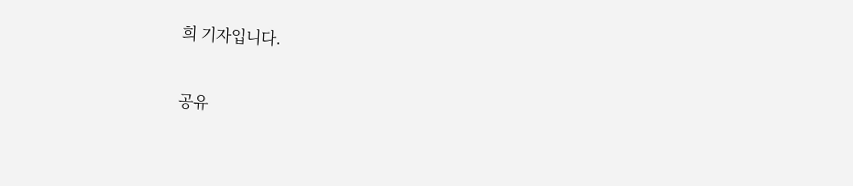희 기자입니다.

공유